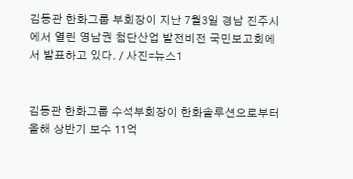김동관 한화그룹 부회장이 지난 7월3일 경남 진주시에서 열린 영남권 첨단산업 발전비전 국민보고회에서 발표하고 있다. / 사진=뉴스1


김동관 한화그룹 수석부회장이 한화솔루션으로부터 올해 상반기 보수 11억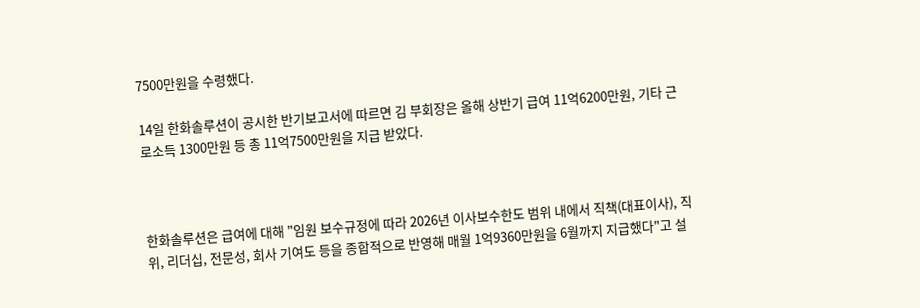7500만원을 수령했다.

14일 한화솔루션이 공시한 반기보고서에 따르면 김 부회장은 올해 상반기 급여 11억6200만원, 기타 근로소득 1300만원 등 총 11억7500만원을 지급 받았다.



한화솔루션은 급여에 대해 "임원 보수규정에 따라 2026년 이사보수한도 범위 내에서 직책(대표이사), 직위, 리더십, 전문성, 회사 기여도 등을 종합적으로 반영해 매월 1억9360만원을 6월까지 지급했다"고 설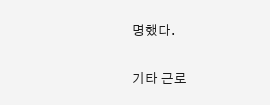명했다.

기타 근로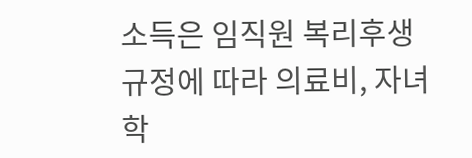소득은 임직원 복리후생 규정에 따라 의료비, 자녀 학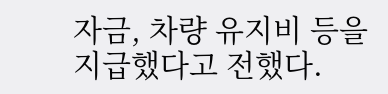자금, 차량 유지비 등을 지급했다고 전했다.